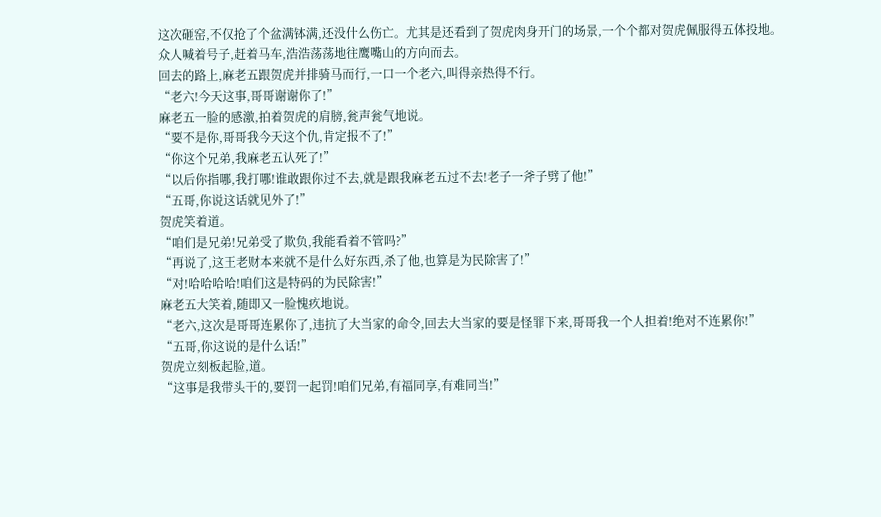这次砸窑,不仅抢了个盆满钵满,还没什么伤亡。尤其是还看到了贺虎肉身开门的场景,一个个都对贺虎佩服得五体投地。
众人喊着号子,赶着马车,浩浩荡荡地往鹰嘴山的方向而去。
回去的路上,麻老五跟贺虎并排骑马而行,一口一个老六,叫得亲热得不行。
“老六!今天这事,哥哥谢谢你了!”
麻老五一脸的感激,拍着贺虎的肩膀,瓮声瓮气地说。
“要不是你,哥哥我今天这个仇,肯定报不了!”
“你这个兄弟,我麻老五认死了!”
“以后你指哪,我打哪!谁敢跟你过不去,就是跟我麻老五过不去!老子一斧子劈了他!”
“五哥,你说这话就见外了!”
贺虎笑着道。
“咱们是兄弟!兄弟受了欺负,我能看着不管吗?”
“再说了,这王老财本来就不是什么好东西,杀了他,也算是为民除害了!”
“对!哈哈哈哈!咱们这是特码的为民除害!”
麻老五大笑着,随即又一脸愧疚地说。
“老六,这次是哥哥连累你了,违抗了大当家的命令,回去大当家的要是怪罪下来,哥哥我一个人担着!绝对不连累你!”
“五哥,你这说的是什么话!”
贺虎立刻板起脸,道。
“这事是我带头干的,要罚一起罚!咱们兄弟,有福同享,有难同当!”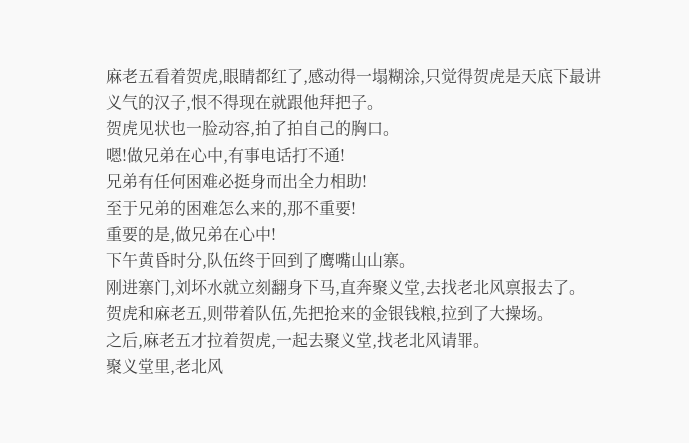麻老五看着贺虎,眼睛都红了,感动得一塌糊涂,只觉得贺虎是天底下最讲义气的汉子,恨不得现在就跟他拜把子。
贺虎见状也一脸动容,拍了拍自己的胸口。
嗯!做兄弟在心中,有事电话打不通!
兄弟有任何困难必挺身而出全力相助!
至于兄弟的困难怎么来的,那不重要!
重要的是,做兄弟在心中!
下午黄昏时分,队伍终于回到了鹰嘴山山寨。
刚进寨门,刘坏水就立刻翻身下马,直奔聚义堂,去找老北风禀报去了。
贺虎和麻老五,则带着队伍,先把抢来的金银钱粮,拉到了大操场。
之后,麻老五才拉着贺虎,一起去聚义堂,找老北风请罪。
聚义堂里,老北风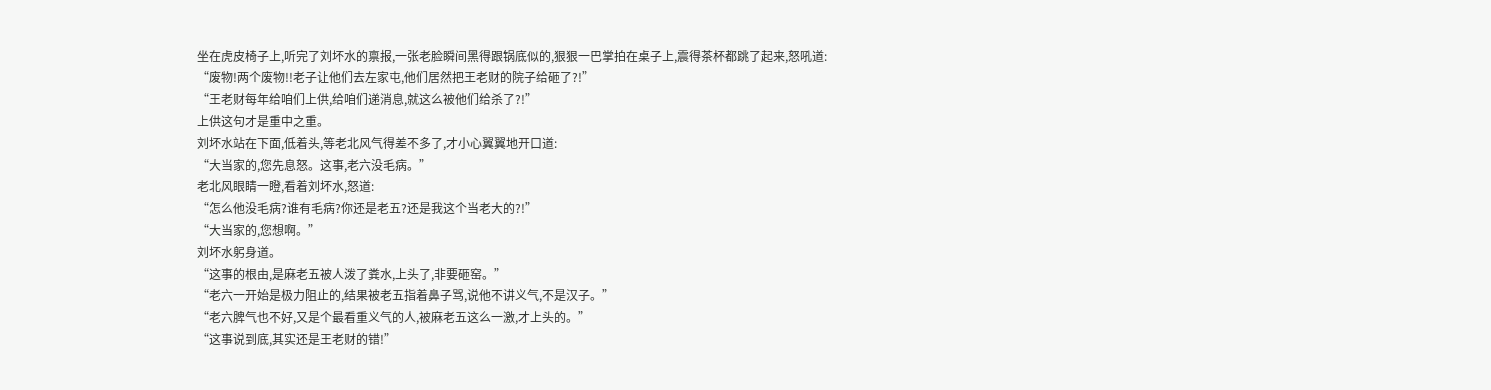坐在虎皮椅子上,听完了刘坏水的禀报,一张老脸瞬间黑得跟锅底似的,狠狠一巴掌拍在桌子上,震得茶杯都跳了起来,怒吼道:
“废物!两个废物!!老子让他们去左家屯,他们居然把王老财的院子给砸了?!”
“王老财每年给咱们上供,给咱们递消息,就这么被他们给杀了?!”
上供这句才是重中之重。
刘坏水站在下面,低着头,等老北风气得差不多了,才小心翼翼地开口道:
“大当家的,您先息怒。这事,老六没毛病。”
老北风眼睛一瞪,看着刘坏水,怒道:
“怎么他没毛病?谁有毛病?你还是老五?还是我这个当老大的?!”
“大当家的,您想啊。”
刘坏水躬身道。
“这事的根由,是麻老五被人泼了粪水,上头了,非要砸窑。”
“老六一开始是极力阻止的,结果被老五指着鼻子骂,说他不讲义气,不是汉子。”
“老六脾气也不好,又是个最看重义气的人,被麻老五这么一激,才上头的。”
“这事说到底,其实还是王老财的错!”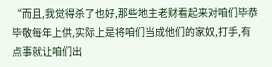“而且,我觉得杀了也好,那些地主老财看起来对咱们毕恭毕敬每年上供,实际上是将咱们当成他们的家奴,打手,有点事就让咱们出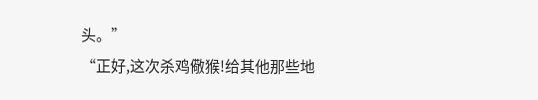头。”
“正好,这次杀鸡儆猴!给其他那些地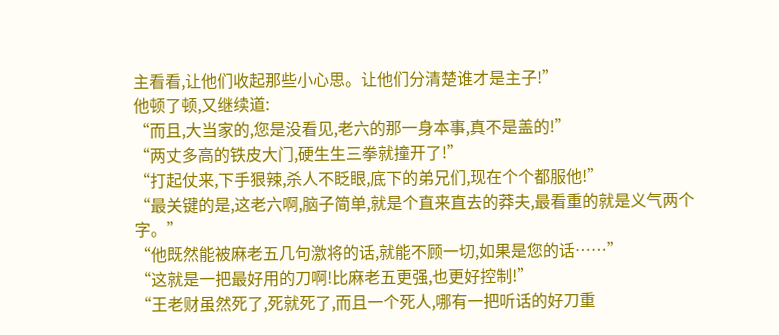主看看,让他们收起那些小心思。让他们分清楚谁才是主子!”
他顿了顿,又继续道:
“而且,大当家的,您是没看见,老六的那一身本事,真不是盖的!”
“两丈多高的铁皮大门,硬生生三拳就撞开了!”
“打起仗来,下手狠辣,杀人不眨眼,底下的弟兄们,现在个个都服他!”
“最关键的是,这老六啊,脑子简单,就是个直来直去的莽夫,最看重的就是义气两个字。”
“他既然能被麻老五几句激将的话,就能不顾一切,如果是您的话……”
“这就是一把最好用的刀啊!比麻老五更强,也更好控制!”
“王老财虽然死了,死就死了,而且一个死人,哪有一把听话的好刀重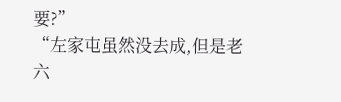要?”
“左家屯虽然没去成,但是老六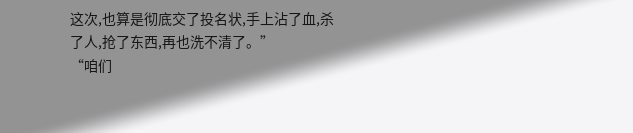这次,也算是彻底交了投名状,手上沾了血,杀了人,抢了东西,再也洗不清了。”
“咱们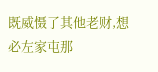既威慑了其他老财,想必左家屯那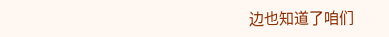边也知道了咱们